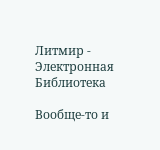Литмир - Электронная Библиотека

Вообще-то и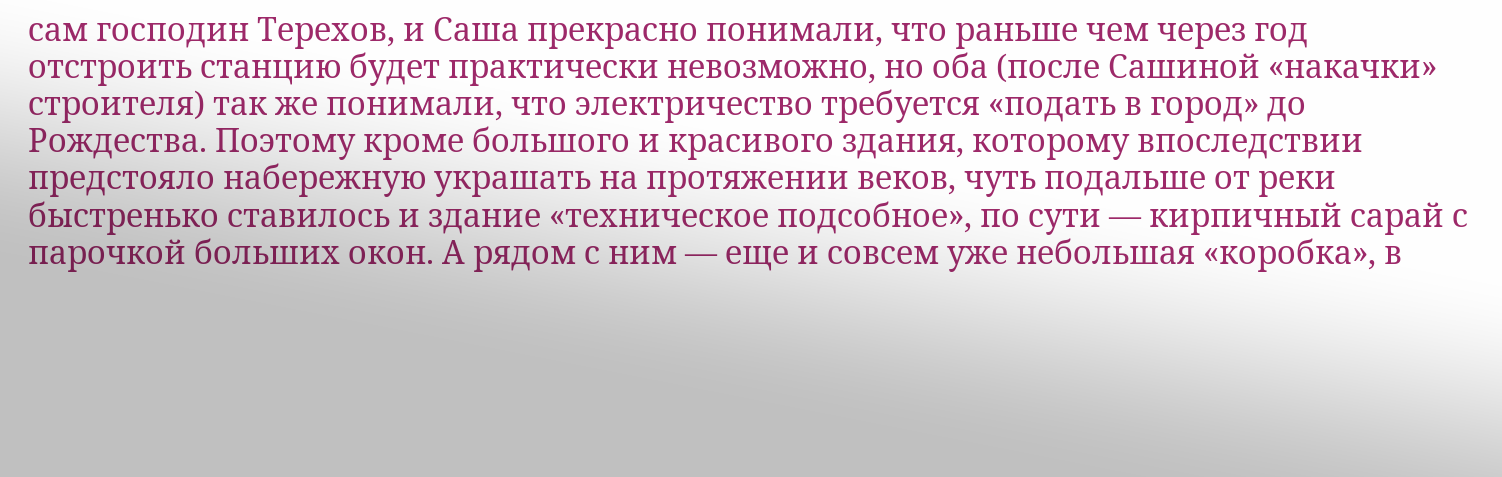сам господин Терехов, и Саша прекрасно понимали, что раньше чем через год отстроить станцию будет практически невозможно, но оба (после Сашиной «накачки» строителя) так же понимали, что электричество требуется «подать в город» до Рождества. Поэтому кроме большого и красивого здания, которому впоследствии предстояло набережную украшать на протяжении веков, чуть подальше от реки быстренько ставилось и здание «техническое подсобное», по сути — кирпичный сарай с парочкой больших окон. А рядом с ним — еще и совсем уже небольшая «коробка», в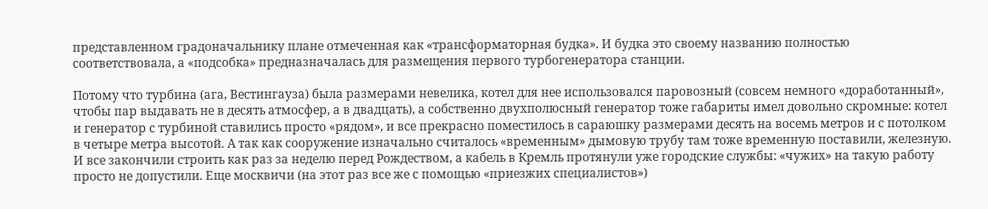представленном градоначальнику плане отмеченная как «трансформаторная будка». И будка это своему названию полностью соответствовала, а «подсобка» предназначалась для размещения первого турбогенератора станции.

Потому что турбина (ага, Вестингауза) была размерами невелика, котел для нее использовался паровозный (совсем немного «доработанный», чтобы пар выдавать не в десять атмосфер, а в двадцать), а собственно двухполюсный генератор тоже габариты имел довольно скромные: котел и генератор с турбиной ставились просто «рядом», и все прекрасно поместилось в сараюшку размерами десять на восемь метров и с потолком в четыре метра высотой. А так как сооружение изначально считалось «временным» дымовую трубу там тоже временную поставили, железную. И все закончили строить как раз за неделю перед Рождеством, а кабель в Кремль протянули уже городские службы: «чужих» на такую работу просто не допустили. Еще москвичи (на этот раз все же с помощью «приезжих специалистов»)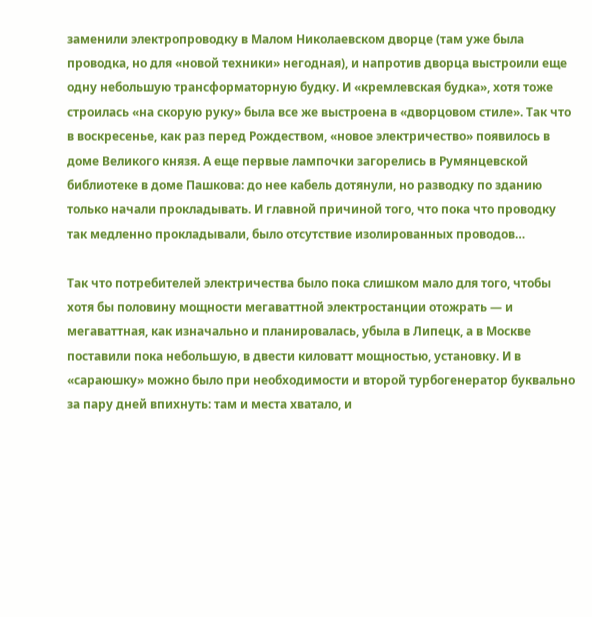заменили электропроводку в Малом Николаевском дворце (там уже была проводка, но для «новой техники» негодная), и напротив дворца выстроили еще одну небольшую трансформаторную будку. И «кремлевская будка», хотя тоже строилась «на скорую руку» была все же выстроена в «дворцовом стиле». Так что в воскресенье, как раз перед Рождеством, «новое электричество» появилось в доме Великого князя. А еще первые лампочки загорелись в Румянцевской библиотеке в доме Пашкова: до нее кабель дотянули, но разводку по зданию только начали прокладывать. И главной причиной того, что пока что проводку так медленно прокладывали, было отсутствие изолированных проводов…

Так что потребителей электричества было пока слишком мало для того, чтобы хотя бы половину мощности мегаваттной электростанции отожрать — и мегаваттная, как изначально и планировалась, убыла в Липецк, а в Москве поставили пока небольшую, в двести киловатт мощностью, установку. И в «сараюшку» можно было при необходимости и второй турбогенератор буквально за пару дней впихнуть: там и места хватало, и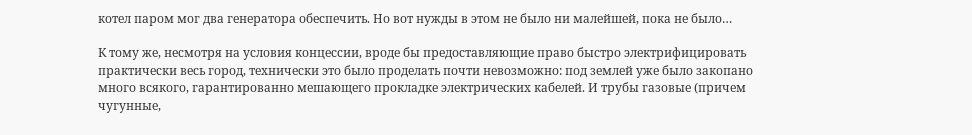котел паром мог два генератора обеспечить. Но вот нужды в этом не было ни малейшей, пока не было…

К тому же, несмотря на условия концессии, вроде бы предоставляющие право быстро электрифицировать практически весь город, технически это было проделать почти невозможно: под землей уже было закопано много всякого, гарантированно мешающего прокладке электрических кабелей. И трубы газовые (причем чугунные,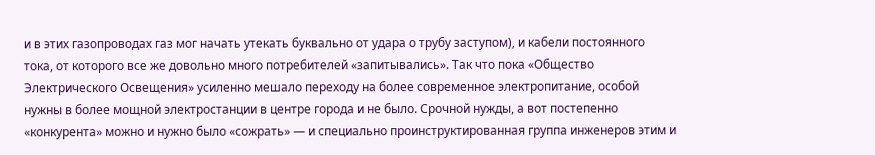и в этих газопроводах газ мог начать утекать буквально от удара о трубу заступом), и кабели постоянного тока, от которого все же довольно много потребителей «запитывались». Так что пока «Общество Электрического Освещения» усиленно мешало переходу на более современное электропитание, особой нужны в более мощной электростанции в центре города и не было. Срочной нужды, а вот постепенно «конкурента» можно и нужно было «сожрать» — и специально проинструктированная группа инженеров этим и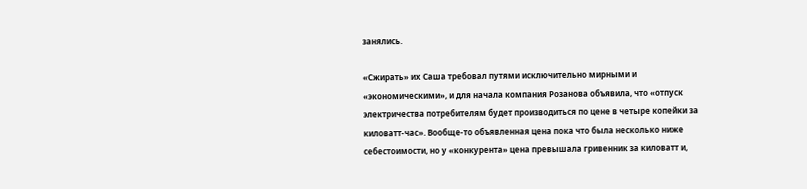занялись.

«Сжирать» их Саша требовал путями исключительно мирными и «экономическими», и для начала компания Розанова объявила, что «отпуск электричества потребителям будет производиться по цене в четыре копейки за киловатт-час». Вообще-то объявленная цена пока что была несколько ниже себестоимости, но у «конкурента» цена превышала гривенник за киловатт и,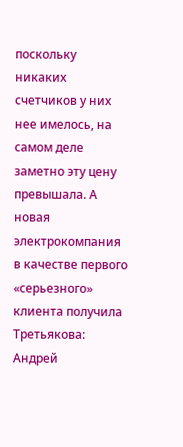поскольку никаких счетчиков у них нее имелось, на самом деле заметно эту цену превышала. А новая электрокомпания в качестве первого «серьезного» клиента получила Третьякова: Андрей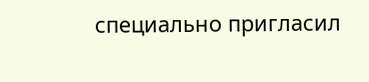специально пригласил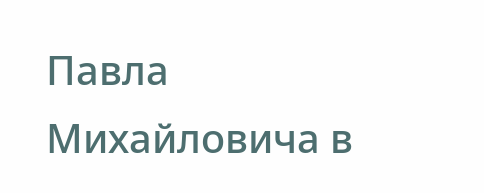Павла Михайловича в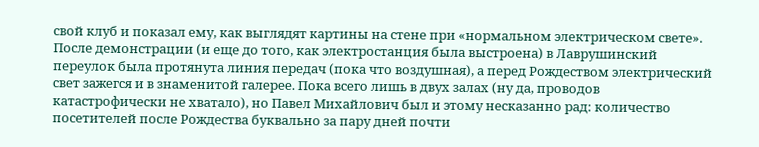свой клуб и показал ему, как выглядят картины на стене при «нормальном электрическом свете». После демонстрации (и еще до того, как электростанция была выстроена) в Лаврушинский переулок была протянута линия передач (пока что воздушная), а перед Рождеством электрический свет зажегся и в знаменитой галерее. Пока всего лишь в двух залах (ну да, проводов катастрофически не хватало), но Павел Михайлович был и этому несказанно рад: количество посетителей после Рождества буквально за пару дней почти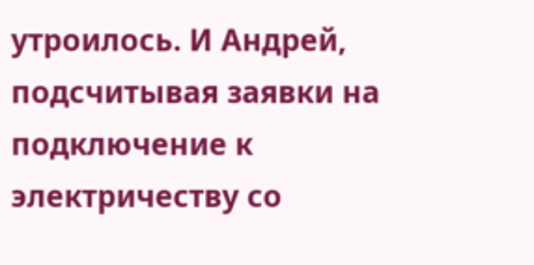утроилось. И Андрей, подсчитывая заявки на подключение к электричеству со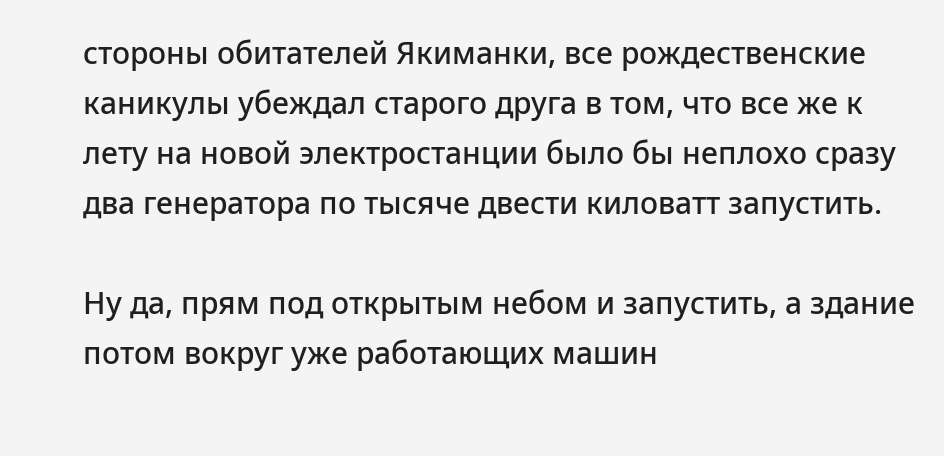стороны обитателей Якиманки, все рождественские каникулы убеждал старого друга в том, что все же к лету на новой электростанции было бы неплохо сразу два генератора по тысяче двести киловатт запустить.

Ну да, прям под открытым небом и запустить, а здание потом вокруг уже работающих машин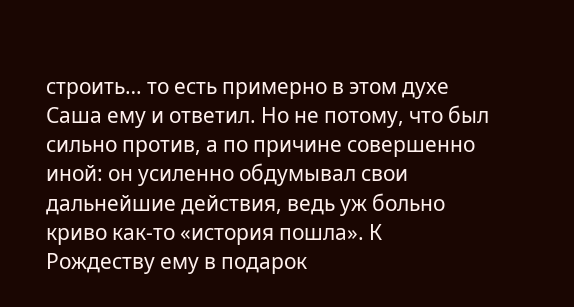строить… то есть примерно в этом духе Саша ему и ответил. Но не потому, что был сильно против, а по причине совершенно иной: он усиленно обдумывал свои дальнейшие действия, ведь уж больно криво как-то «история пошла». К Рождеству ему в подарок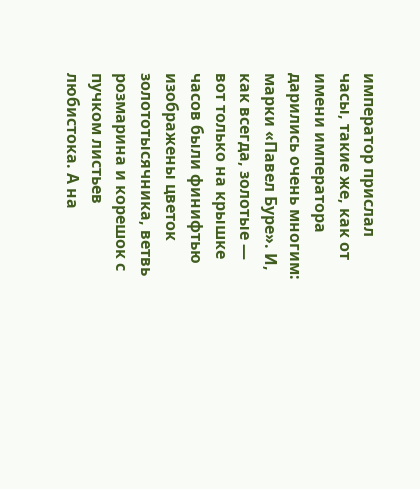император прислал часы, такие же, как от имени императора дарились очень многим: марки «Павел Буре». И, как всегда, золотые — вот только на крышке часов были финифтью изображены цветок золототысячника, ветвь розмарина и корешок с пучком листьев любистока. А на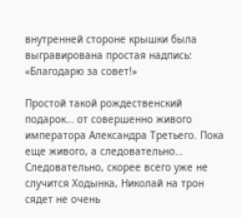внутренней стороне крышки была выгравирована простая надпись: «Благодарю за совет!»

Простой такой рождественский подарок… от совершенно живого императора Александра Третьего. Пока еще живого, а следовательно… Следовательно, скорее всего уже не случится Ходынка, Николай на трон сядет не очень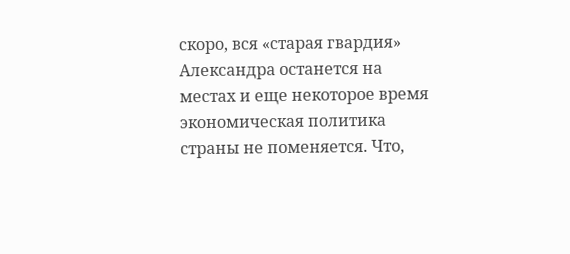скоро, вся «старая гвардия» Александра останется на местах и еще некоторое время экономическая политика страны не поменяется. Что,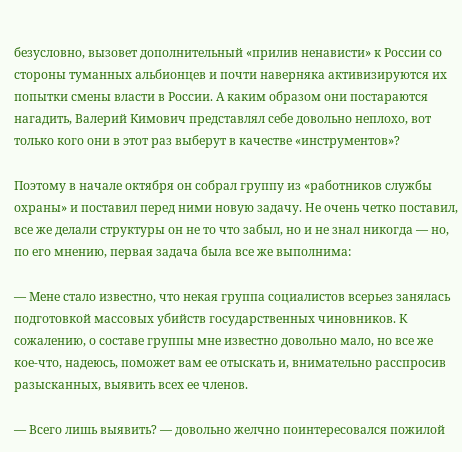безусловно, вызовет дополнительный «прилив ненависти» к России со стороны туманных альбионцев и почти наверняка активизируются их попытки смены власти в России. А каким образом они постараются нагадить, Валерий Кимович представлял себе довольно неплохо, вот только кого они в этот раз выберут в качестве «инструментов»?

Поэтому в начале октября он собрал группу из «работников службы охраны» и поставил перед ними новую задачу. Не очень четко поставил, все же делали структуры он не то что забыл, но и не знал никогда — но, по его мнению, первая задача была все же выполнима:

— Мене стало известно, что некая группа социалистов всерьез занялась подготовкой массовых убийств государственных чиновников. К сожалению, о составе группы мне известно довольно мало, но все же кое-что, надеюсь, поможет вам ее отыскать и, внимательно расспросив разысканных, выявить всех ее членов.

— Всего лишь выявить? — довольно желчно поинтересовался пожилой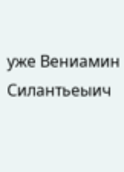уже Вениамин Силантьеыич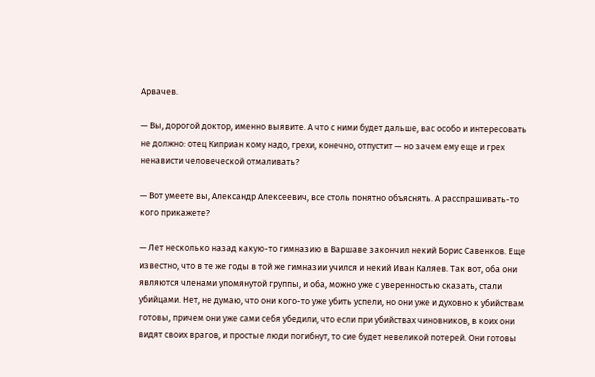Арвачев.

— Вы, дорогой доктор, именно выявите. А что с ними будет дальше, вас особо и интересовать не должно: отец Киприан кому надо, грехи, конечно, отпустит — но зачем ему еще и грех ненависти человеческой отмаливать?

— Вот умеете вы, Александр Алексеевич, все столь понятно объяснять. А расспрашивать-то кого прикажете?

— Лет несколько назад какую-то гимназию в Варшаве закончил некий Борис Савенков. Еще известно, что в те же годы в той же гимназии учился и некий Иван Каляев. Так вот, оба они являются членами упомянутой группы, и оба, можно уже с уверенностью сказать, стали убийцами. Нет, не думаю, что они кого-то уже убить успели, но они уже и духовно к убийствам готовы, причем они уже сами себя убедили, что если при убийствах чиновников, в коих они видят своих врагов, и простые люди погибнут, то сие будет невеликой потерей. Они готовы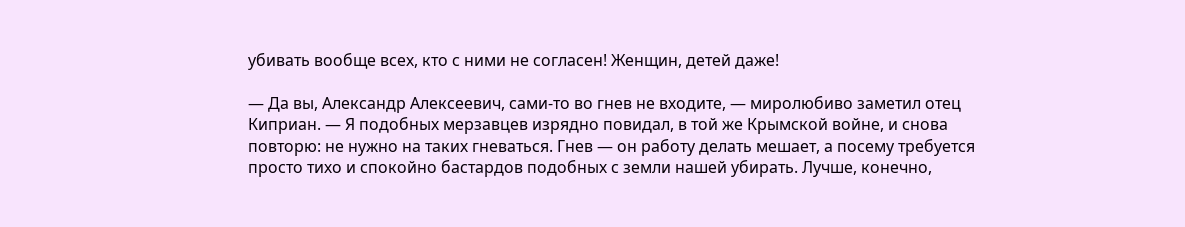убивать вообще всех, кто с ними не согласен! Женщин, детей даже!

— Да вы, Александр Алексеевич, сами-то во гнев не входите, — миролюбиво заметил отец Киприан. — Я подобных мерзавцев изрядно повидал, в той же Крымской войне, и снова повторю: не нужно на таких гневаться. Гнев — он работу делать мешает, а посему требуется просто тихо и спокойно бастардов подобных с земли нашей убирать. Лучше, конечно,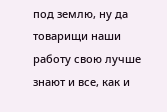под землю, ну да товарищи наши работу свою лучше знают и все, как и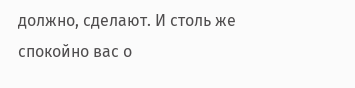должно, сделают. И столь же спокойно вас о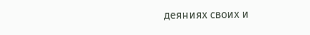деяниях своих и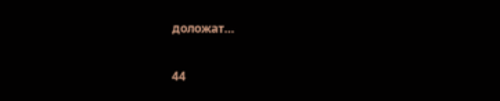доложат…

44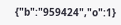{"b":"959424","o":1}